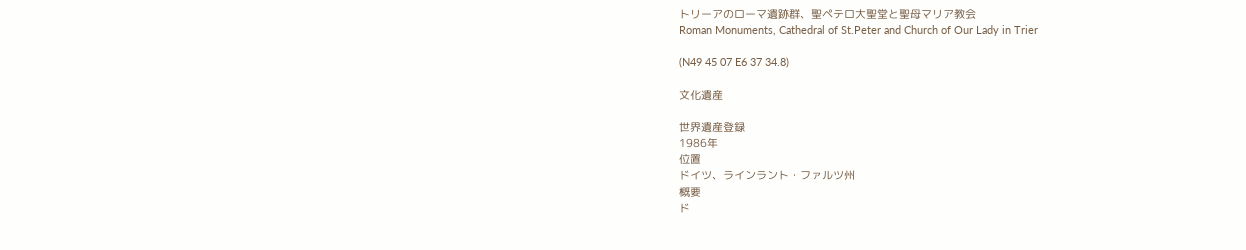トリーアのローマ遺跡群、聖ペテロ大聖堂と聖母マリア教会
Roman Monuments, Cathedral of St.Peter and Church of Our Lady in Trier

(N49 45 07 E6 37 34.8)

文化遺産

世界遺産登録
1986年
位置
ドイツ、ラインラント・ファルツ州
概要
ド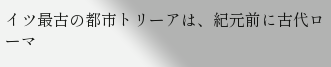イツ最古の都市トリーアは、紀元前に古代ローマ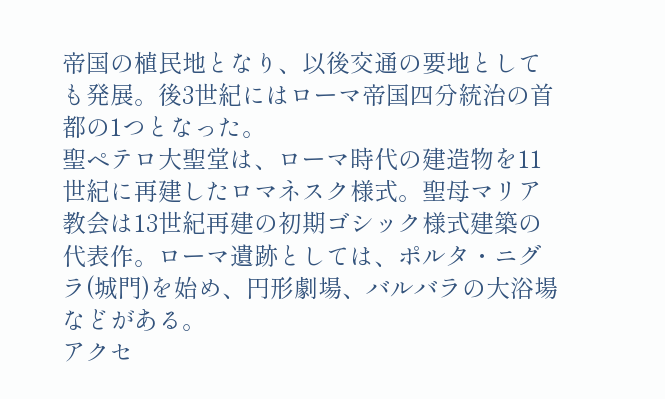帝国の植民地となり、以後交通の要地としても発展。後3世紀にはローマ帝国四分統治の首都の1つとなった。
聖ペテロ大聖堂は、ローマ時代の建造物を11世紀に再建したロマネスク様式。聖母マリア教会は13世紀再建の初期ゴシック様式建築の代表作。ローマ遺跡としては、ポルタ・ニグラ(城門)を始め、円形劇場、バルバラの大浴場などがある。
アクセ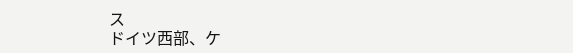ス
ドイツ西部、ケ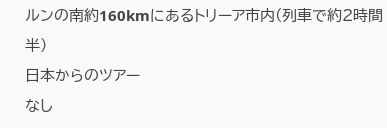ルンの南約160kmにあるトリーア市内(列車で約2時間半)
日本からのツアー
なし